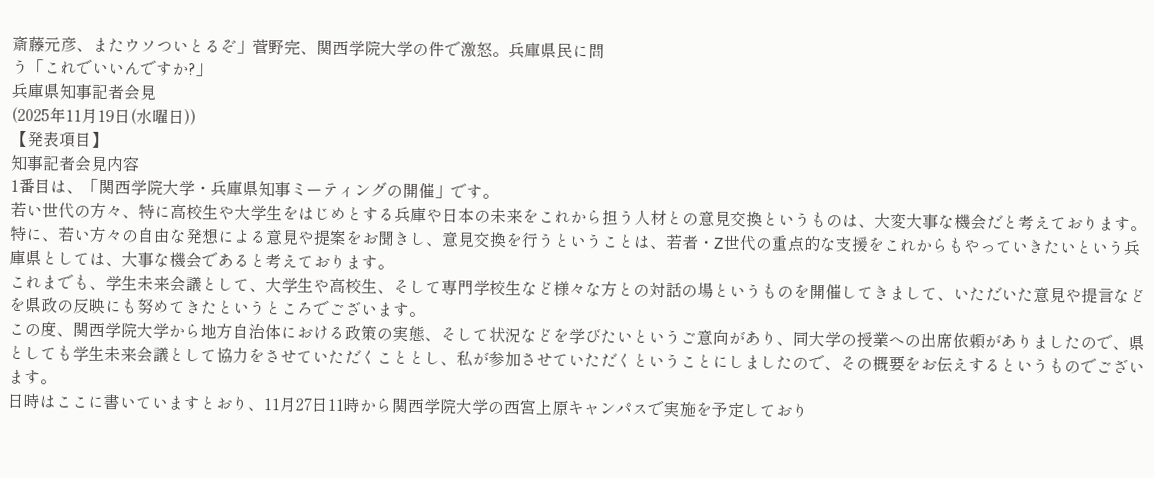斎藤元彦、またウソついとるぞ」菅野完、関西学院大学の件で激怒。兵庫県民に問
う「これでいいんですか?」
兵庫県知事記者会見
(2025年11月19日(水曜日))
【発表項目】
知事記者会見内容
1番目は、「関西学院大学・兵庫県知事ミーティングの開催」です。
若い世代の方々、特に高校生や大学生をはじめとする兵庫や日本の未来をこれから担う人材との意見交換というものは、大変大事な機会だと考えております。
特に、若い方々の自由な発想による意見や提案をお聞きし、意見交換を行うということは、若者・Z世代の重点的な支援をこれからもやっていきたいという兵庫県としては、大事な機会であると考えております。
これまでも、学生未来会議として、大学生や高校生、そして専門学校生など様々な方との対話の場というものを開催してきまして、いただいた意見や提言などを県政の反映にも努めてきたというところでございます。
この度、関西学院大学から地方自治体における政策の実態、そして状況などを学びたいというご意向があり、同大学の授業への出席依頼がありましたので、県としても学生未来会議として協力をさせていただくこととし、私が参加させていただくということにしましたので、その概要をお伝えするというものでございます。
日時はここに書いていますとおり、11月27日11時から関西学院大学の西宮上原キャンパスで実施を予定しており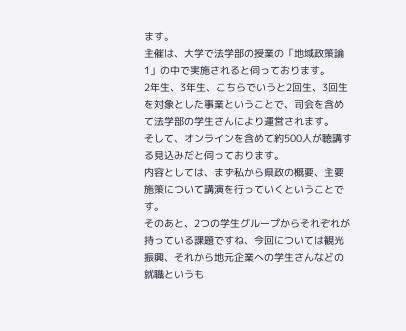ます。
主催は、大学で法学部の授業の「地域政策論1」の中で実施されると伺っております。
2年生、3年生、こちらでいうと2回生、3回生を対象とした事業ということで、司会を含めて法学部の学生さんにより運営されます。
そして、オンラインを含めて約500人が聴講する見込みだと伺っております。
内容としては、まず私から県政の概要、主要施策について講演を行っていくということです。
そのあと、2つの学生グループからそれぞれが持っている課題ですね、今回については観光振興、それから地元企業への学生さんなどの就職というも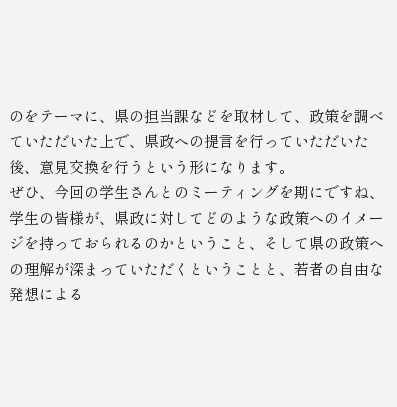のをテーマに、県の担当課などを取材して、政策を調べていただいた上で、県政への提言を行っていただいた後、意見交換を行うという形になります。
ぜひ、今回の学生さんとのミーティングを期にですね、学生の皆様が、県政に対してどのような政策へのイメージを持っておられるのかということ、そして県の政策への理解が深まっていただくということと、若者の自由な発想による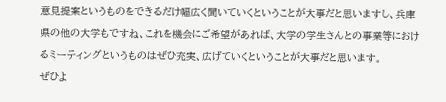意見提案というものをできるだけ幅広く聞いていくということが大事だと思いますし、兵庫県の他の大学もですね、これを機会にご希望があれば、大学の学生さんとの事業等におけるミーティングというものはぜひ充実、広げていくということが大事だと思います。
ぜひよ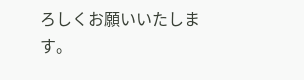ろしくお願いいたします。